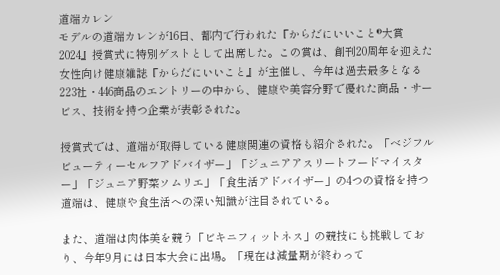道端カレン
モデルの道端カレンが16日、都内で行われた『からだにいいこと®大賞2024』授賞式に特別ゲストとして出席した。この賞は、創刊20周年を迎えた女性向け健康雑誌『からだにいいこと』が主催し、今年は過去最多となる223社・446商品のエントリーの中から、健康や美容分野で優れた商品・サービス、技術を持つ企業が表彰された。

授賞式では、道端が取得している健康関連の資格も紹介された。「ベジフルビューティーセルフアドバイザー」「ジュニアアスリートフードマイスター」「ジュニア野菜ソムリエ」「食生活アドバイザー」の4つの資格を持つ道端は、健康や食生活への深い知識が注目されている。

また、道端は肉体美を競う「ビキニフィットネス」の競技にも挑戦しており、今年9月には日本大会に出場。「現在は減量期が終わって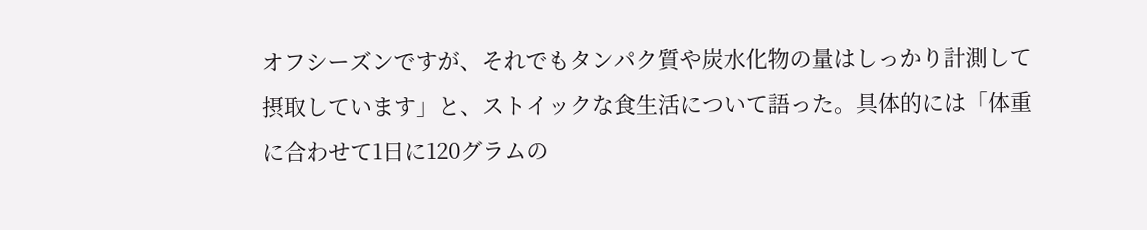オフシーズンですが、それでもタンパク質や炭水化物の量はしっかり計測して摂取しています」と、ストイックな食生活について語った。具体的には「体重に合わせて1日に120グラムの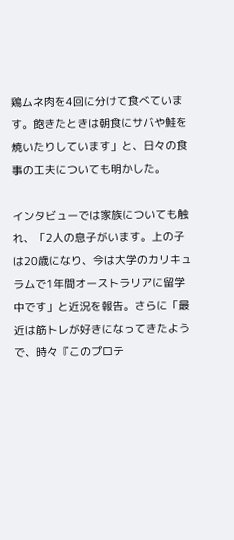鶏ムネ肉を4回に分けて食べています。飽きたときは朝食にサバや鮭を焼いたりしています」と、日々の食事の工夫についても明かした。

インタビューでは家族についても触れ、「2人の息子がいます。上の子は20歳になり、今は大学のカリキュラムで1年間オーストラリアに留学中です」と近況を報告。さらに「最近は筋トレが好きになってきたようで、時々『このプロテ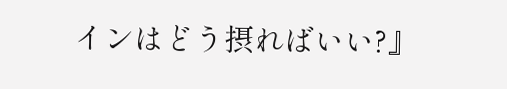インはどう摂ればいい?』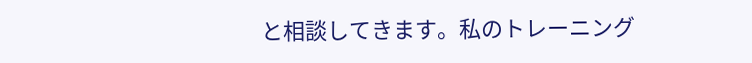と相談してきます。私のトレーニング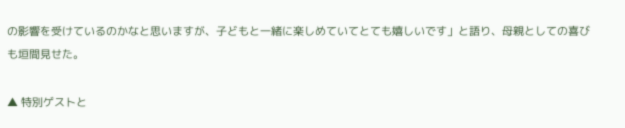の影響を受けているのかなと思いますが、子どもと一緒に楽しめていてとても嬉しいです」と語り、母親としての喜びも垣間見せた。

▲ 特別ゲストと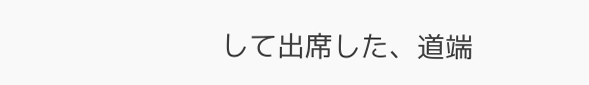して出席した、道端